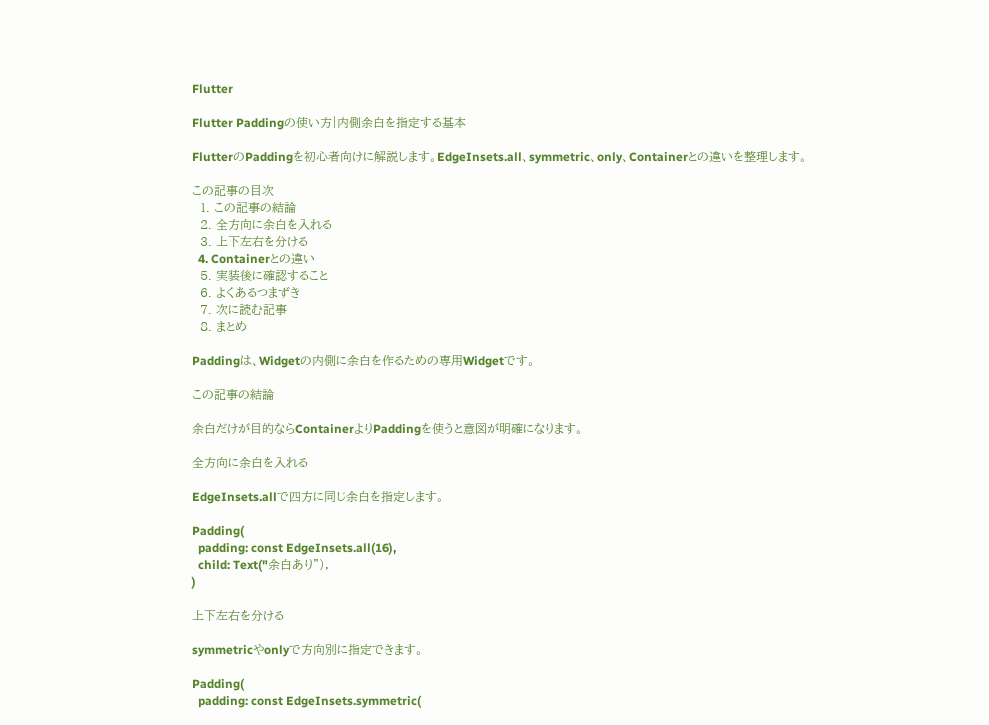Flutter

Flutter Paddingの使い方|内側余白を指定する基本

FlutterのPaddingを初心者向けに解説します。EdgeInsets.all、symmetric、only、Containerとの違いを整理します。

この記事の目次
  1. この記事の結論
  2. 全方向に余白を入れる
  3. 上下左右を分ける
  4. Containerとの違い
  5. 実装後に確認すること
  6. よくあるつまずき
  7. 次に読む記事
  8. まとめ

Paddingは、Widgetの内側に余白を作るための専用Widgetです。

この記事の結論

余白だけが目的ならContainerよりPaddingを使うと意図が明確になります。

全方向に余白を入れる

EdgeInsets.allで四方に同じ余白を指定します。

Padding(
  padding: const EdgeInsets.all(16),
  child: Text("余白あり"),
)

上下左右を分ける

symmetricやonlyで方向別に指定できます。

Padding(
  padding: const EdgeInsets.symmetric(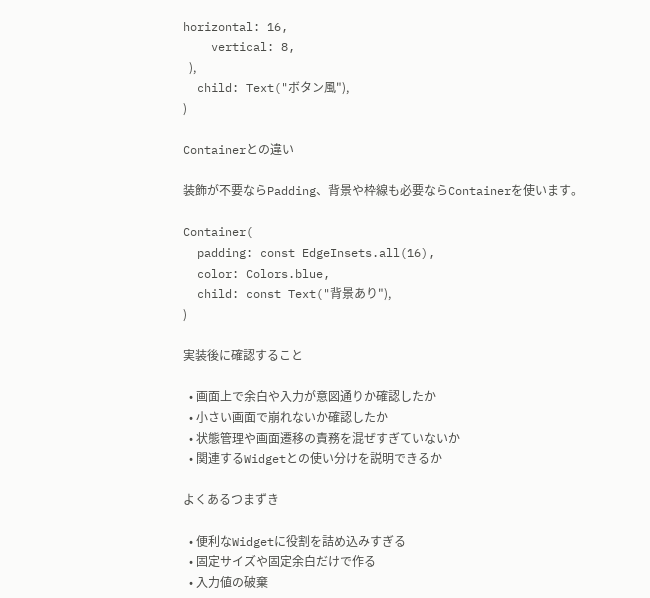horizontal: 16,
    vertical: 8,
  ),
  child: Text("ボタン風"),
)

Containerとの違い

装飾が不要ならPadding、背景や枠線も必要ならContainerを使います。

Container(
  padding: const EdgeInsets.all(16),
  color: Colors.blue,
  child: const Text("背景あり"),
)

実装後に確認すること

  • 画面上で余白や入力が意図通りか確認したか
  • 小さい画面で崩れないか確認したか
  • 状態管理や画面遷移の責務を混ぜすぎていないか
  • 関連するWidgetとの使い分けを説明できるか

よくあるつまずき

  • 便利なWidgetに役割を詰め込みすぎる
  • 固定サイズや固定余白だけで作る
  • 入力値の破棄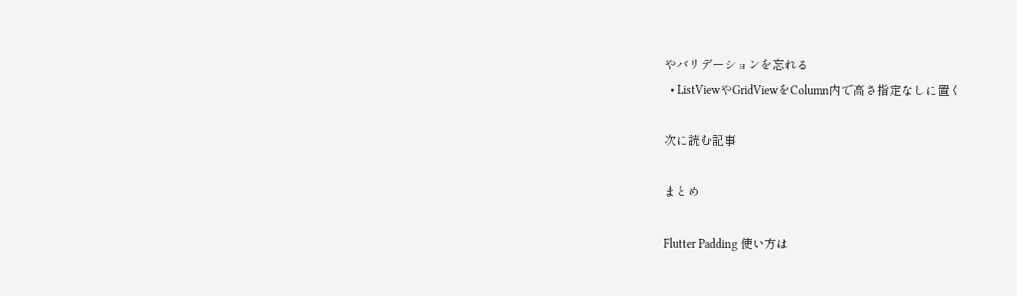やバリデーションを忘れる
  • ListViewやGridViewをColumn内で高さ指定なしに置く

次に読む記事

まとめ

Flutter Padding 使い方は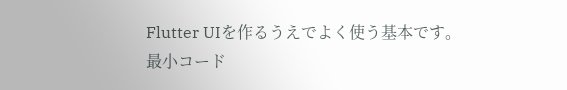Flutter UIを作るうえでよく使う基本です。最小コード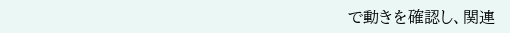で動きを確認し、関連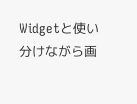Widgetと使い分けながら画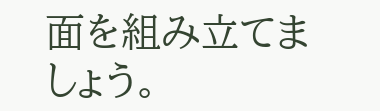面を組み立てましょう。